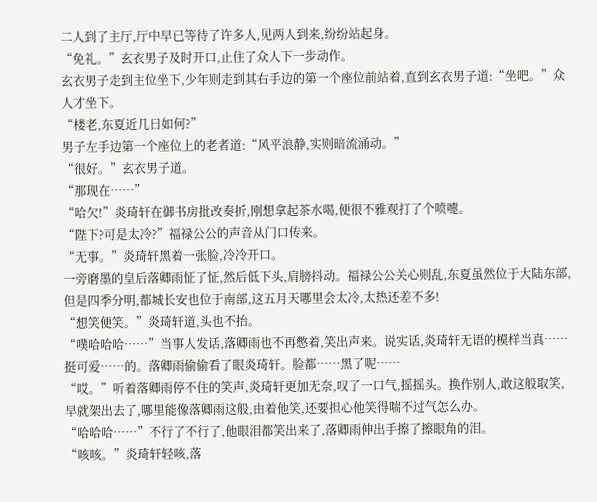二人到了主厅,厅中早已等待了许多人,见两人到来,纷纷站起身。
“免礼。”玄衣男子及时开口,止住了众人下一步动作。
玄衣男子走到主位坐下,少年则走到其右手边的第一个座位前站着,直到玄衣男子道:“坐吧。”众人才坐下。
“楼老,东夏近几日如何?”
男子左手边第一个座位上的老者道:“风平浪静,实则暗流涌动。”
“很好。”玄衣男子道。
“那现在……”
“哈欠!”炎琦轩在御书房批改奏折,刚想拿起茶水喝,便很不雅观打了个喷嚏。
“陛下?可是太冷?”福禄公公的声音从门口传来。
“无事。”炎琦轩黑着一张脸,冷冷开口。
一旁磨墨的皇后落卿雨怔了怔,然后低下头,肩膀抖动。福禄公公关心则乱,东夏虽然位于大陆东部,但是四季分明,都城长安也位于南部,这五月天哪里会太冷,太热还差不多!
“想笑便笑。”炎琦轩道,头也不抬。
“噗哈哈哈……”当事人发话,落卿雨也不再憋着,笑出声来。说实话,炎琦轩无语的模样当真……挺可爱……的。落卿雨偷偷看了眼炎琦轩。脸都……黑了呢……
“哎。”听着落卿雨停不住的笑声,炎琦轩更加无奈,叹了一口气,摇摇头。换作别人,敢这般取笑,早就架出去了,哪里能像落卿雨这般,由着他笑,还要担心他笑得喘不过气怎么办。
“哈哈哈……”不行了不行了,他眼泪都笑出来了,落卿雨伸出手擦了擦眼角的泪。
“咳咳。”炎琦轩轻咳,落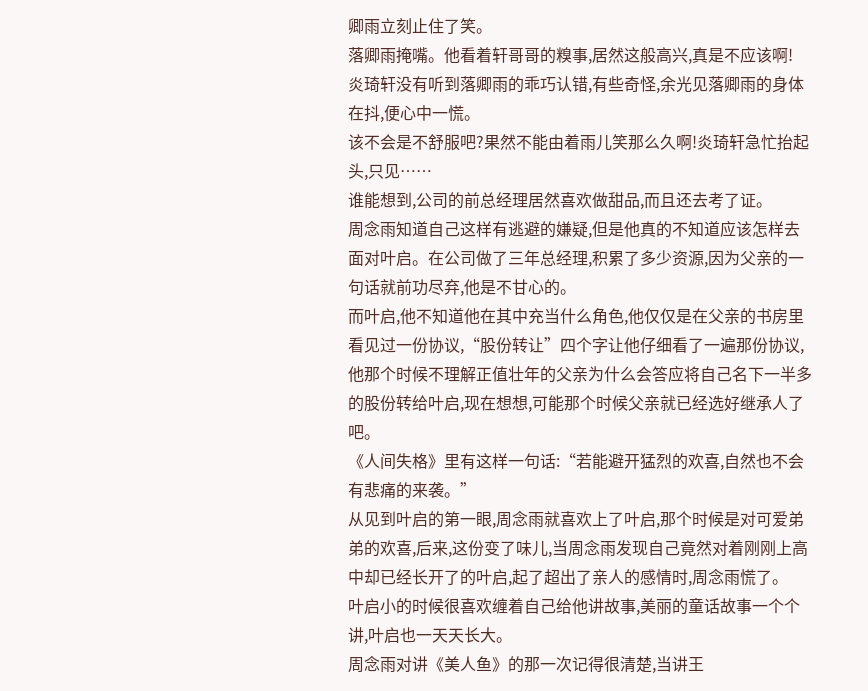卿雨立刻止住了笑。
落卿雨掩嘴。他看着轩哥哥的糗事,居然这般高兴,真是不应该啊!
炎琦轩没有听到落卿雨的乖巧认错,有些奇怪,余光见落卿雨的身体在抖,便心中一慌。
该不会是不舒服吧?果然不能由着雨儿笑那么久啊!炎琦轩急忙抬起头,只见……
谁能想到,公司的前总经理居然喜欢做甜品,而且还去考了证。
周念雨知道自己这样有逃避的嫌疑,但是他真的不知道应该怎样去面对叶启。在公司做了三年总经理,积累了多少资源,因为父亲的一句话就前功尽弃,他是不甘心的。
而叶启,他不知道他在其中充当什么角色,他仅仅是在父亲的书房里看见过一份协议,“股份转让”四个字让他仔细看了一遍那份协议,他那个时候不理解正值壮年的父亲为什么会答应将自己名下一半多的股份转给叶启,现在想想,可能那个时候父亲就已经选好继承人了吧。
《人间失格》里有这样一句话:“若能避开猛烈的欢喜,自然也不会有悲痛的来袭。”
从见到叶启的第一眼,周念雨就喜欢上了叶启,那个时候是对可爱弟弟的欢喜,后来,这份变了味儿,当周念雨发现自己竟然对着刚刚上高中却已经长开了的叶启,起了超出了亲人的感情时,周念雨慌了。
叶启小的时候很喜欢缠着自己给他讲故事,美丽的童话故事一个个讲,叶启也一天天长大。
周念雨对讲《美人鱼》的那一次记得很清楚,当讲王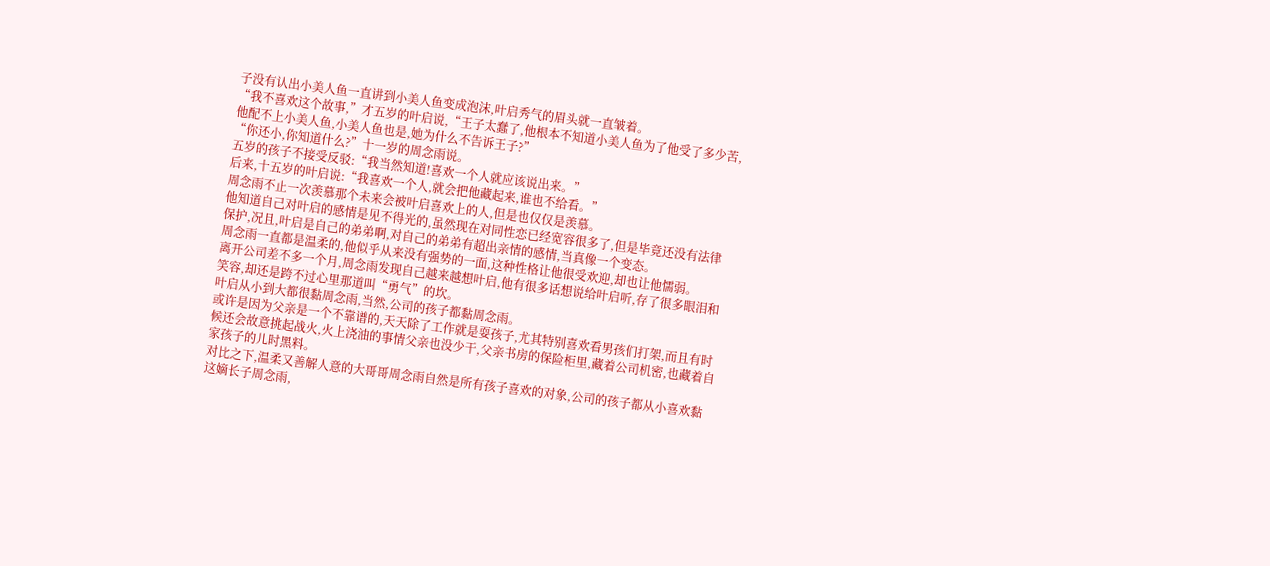子没有认出小美人鱼一直讲到小美人鱼变成泡沫,叶启秀气的眉头就一直皱着。
“我不喜欢这个故事,”才五岁的叶启说,“王子太蠢了,他根本不知道小美人鱼为了他受了多少苦,他配不上小美人鱼,小美人鱼也是,她为什么不告诉王子?”
“你还小,你知道什么?”十一岁的周念雨说。
五岁的孩子不接受反驳:“我当然知道!喜欢一个人就应该说出来。”
后来,十五岁的叶启说:“我喜欢一个人,就会把他藏起来,谁也不给看。”
周念雨不止一次羡慕那个未来会被叶启喜欢上的人,但是也仅仅是羡慕。
他知道自己对叶启的感情是见不得光的,虽然现在对同性恋已经宽容很多了,但是毕竟还没有法律保护,况且,叶启是自己的弟弟啊,对自己的弟弟有超出亲情的感情,当真像一个变态。
周念雨一直都是温柔的,他似乎从来没有强势的一面,这种性格让他很受欢迎,却也让他懦弱。
离开公司差不多一个月,周念雨发现自己越来越想叶启,他有很多话想说给叶启听,存了很多眼泪和笑容,却还是跨不过心里那道叫“勇气”的坎。
叶启从小到大都很黏周念雨,当然,公司的孩子都黏周念雨。
或许是因为父亲是一个不靠谱的,天天除了工作就是耍孩子,尤其特别喜欢看男孩们打架,而且有时候还会故意挑起战火,火上浇油的事情父亲也没少干,父亲书房的保险柜里,藏着公司机密,也藏着自家孩子的儿时黑料。
对比之下,温柔又善解人意的大哥哥周念雨自然是所有孩子喜欢的对象,公司的孩子都从小喜欢黏这嫡长子周念雨,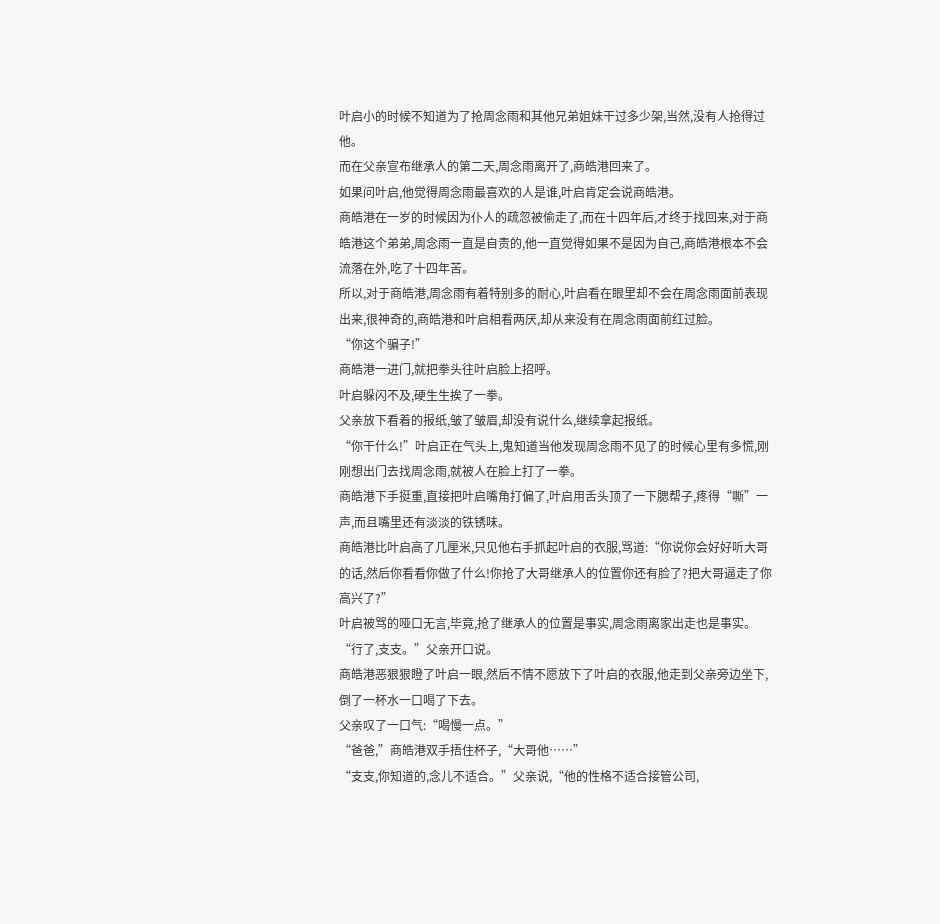叶启小的时候不知道为了抢周念雨和其他兄弟姐妹干过多少架,当然,没有人抢得过他。
而在父亲宣布继承人的第二天,周念雨离开了,商皓港回来了。
如果问叶启,他觉得周念雨最喜欢的人是谁,叶启肯定会说商皓港。
商皓港在一岁的时候因为仆人的疏忽被偷走了,而在十四年后,才终于找回来,对于商皓港这个弟弟,周念雨一直是自责的,他一直觉得如果不是因为自己,商皓港根本不会流落在外,吃了十四年苦。
所以,对于商皓港,周念雨有着特别多的耐心,叶启看在眼里却不会在周念雨面前表现出来,很神奇的,商皓港和叶启相看两厌,却从来没有在周念雨面前红过脸。
“你这个骗子!”
商皓港一进门,就把拳头往叶启脸上招呼。
叶启躲闪不及,硬生生挨了一拳。
父亲放下看着的报纸,皱了皱眉,却没有说什么,继续拿起报纸。
“你干什么!”叶启正在气头上,鬼知道当他发现周念雨不见了的时候心里有多慌,刚刚想出门去找周念雨,就被人在脸上打了一拳。
商皓港下手挺重,直接把叶启嘴角打偏了,叶启用舌头顶了一下腮帮子,疼得“嘶”一声,而且嘴里还有淡淡的铁锈味。
商皓港比叶启高了几厘米,只见他右手抓起叶启的衣服,骂道:“你说你会好好听大哥的话,然后你看看你做了什么!你抢了大哥继承人的位置你还有脸了?把大哥逼走了你高兴了?”
叶启被骂的哑口无言,毕竟,抢了继承人的位置是事实,周念雨离家出走也是事实。
“行了,支支。”父亲开口说。
商皓港恶狠狠瞪了叶启一眼,然后不情不愿放下了叶启的衣服,他走到父亲旁边坐下,倒了一杯水一口喝了下去。
父亲叹了一口气:“喝慢一点。”
“爸爸,”商皓港双手捂住杯子,“大哥他……”
“支支,你知道的,念儿不适合。”父亲说,“他的性格不适合接管公司,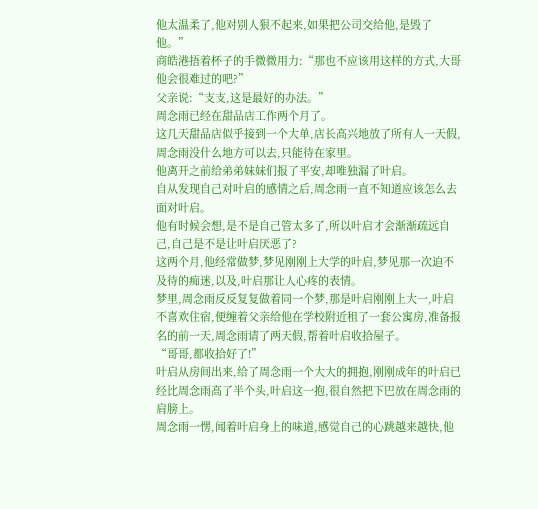他太温柔了,他对别人狠不起来,如果把公司交给他,是毁了他。”
商皓港捂着杯子的手微微用力:“那也不应该用这样的方式,大哥他会很难过的吧?”
父亲说:“支支,这是最好的办法。”
周念雨已经在甜品店工作两个月了。
这几天甜品店似乎接到一个大单,店长高兴地放了所有人一天假,周念雨没什么地方可以去,只能待在家里。
他离开之前给弟弟妹妹们报了平安,却唯独漏了叶启。
自从发现自己对叶启的感情之后,周念雨一直不知道应该怎么去面对叶启。
他有时候会想,是不是自己管太多了,所以叶启才会渐渐疏远自己,自己是不是让叶启厌恶了?
这两个月,他经常做梦,梦见刚刚上大学的叶启,梦见那一次迫不及待的痴迷,以及,叶启那让人心疼的表情。
梦里,周念雨反反复复做着同一个梦,那是叶启刚刚上大一,叶启不喜欢住宿,便缠着父亲给他在学校附近租了一套公寓房,准备报名的前一天,周念雨请了两天假,帮着叶启收拾屋子。
“哥哥,都收拾好了!”
叶启从房间出来,给了周念雨一个大大的拥抱,刚刚成年的叶启已经比周念雨高了半个头,叶启这一抱,很自然把下巴放在周念雨的肩膀上。
周念雨一愣,闻着叶启身上的味道,感觉自己的心跳越来越快,他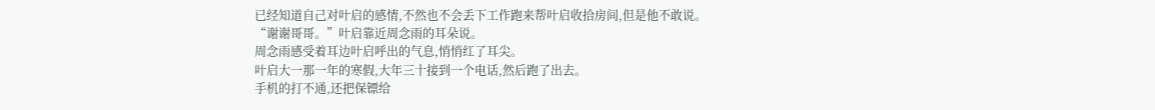已经知道自己对叶启的感情,不然也不会丢下工作跑来帮叶启收拾房间,但是他不敢说。
“谢谢哥哥。”叶启靠近周念雨的耳朵说。
周念雨感受着耳边叶启呼出的气息,悄悄红了耳尖。
叶启大一那一年的寒假,大年三十接到一个电话,然后跑了出去。
手机的打不通,还把保镖给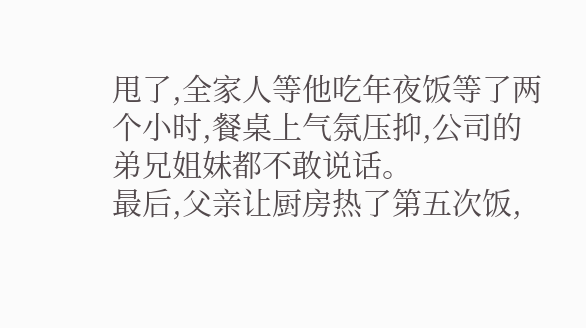甩了,全家人等他吃年夜饭等了两个小时,餐桌上气氛压抑,公司的弟兄姐妹都不敢说话。
最后,父亲让厨房热了第五次饭,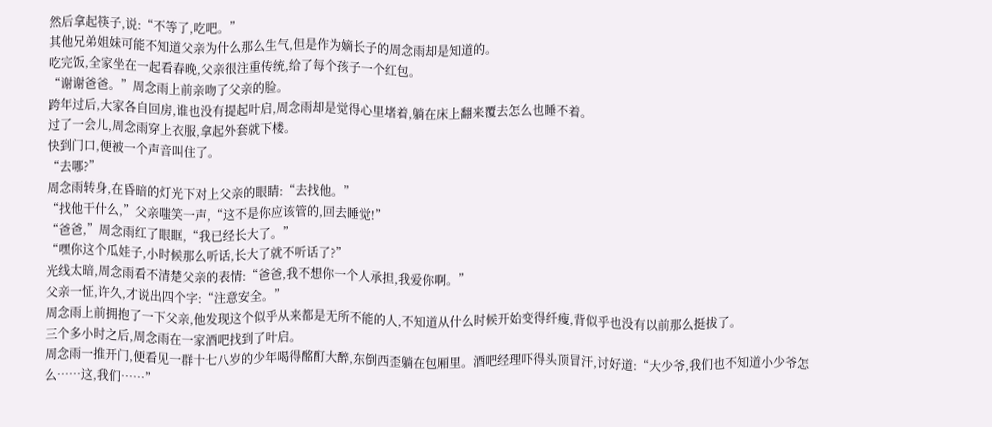然后拿起筷子,说:“不等了,吃吧。”
其他兄弟姐妹可能不知道父亲为什么那么生气,但是作为嫡长子的周念雨却是知道的。
吃完饭,全家坐在一起看春晚,父亲很注重传统,给了每个孩子一个红包。
“谢谢爸爸。”周念雨上前亲吻了父亲的脸。
跨年过后,大家各自回房,谁也没有提起叶启,周念雨却是觉得心里堵着,躺在床上翻来覆去怎么也睡不着。
过了一会儿,周念雨穿上衣服,拿起外套就下楼。
快到门口,便被一个声音叫住了。
“去哪?”
周念雨转身,在昏暗的灯光下对上父亲的眼睛:“去找他。”
“找他干什么,”父亲嗤笑一声,“这不是你应该管的,回去睡觉!”
“爸爸,”周念雨红了眼眶,“我已经长大了。”
“嘿你这个瓜娃子,小时候那么听话,长大了就不听话了?”
光线太暗,周念雨看不清楚父亲的表情:“爸爸,我不想你一个人承担,我爱你啊。”
父亲一怔,许久,才说出四个字:“注意安全。”
周念雨上前拥抱了一下父亲,他发现这个似乎从来都是无所不能的人,不知道从什么时候开始变得纤瘦,背似乎也没有以前那么挺拔了。
三个多小时之后,周念雨在一家酒吧找到了叶启。
周念雨一推开门,便看见一群十七八岁的少年喝得酩酊大醉,东倒西歪躺在包厢里。酒吧经理吓得头顶冒汗,讨好道:“大少爷,我们也不知道小少爷怎么……这,我们……”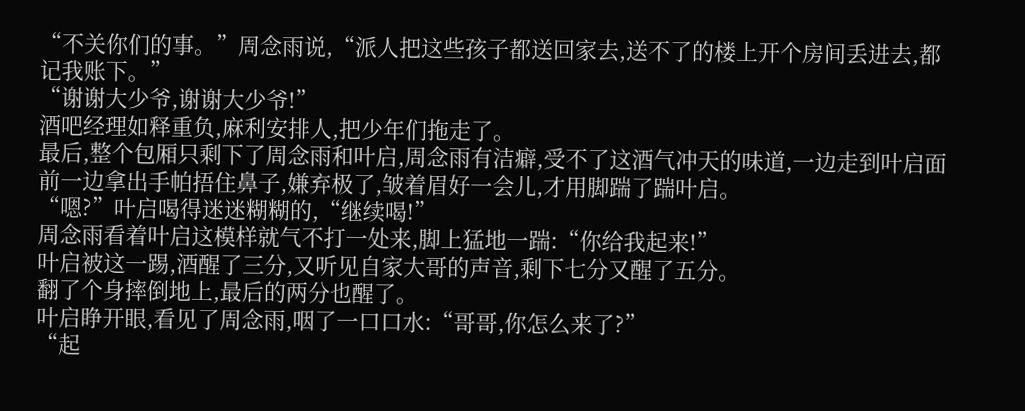“不关你们的事。”周念雨说,“派人把这些孩子都送回家去,送不了的楼上开个房间丢进去,都记我账下。”
“谢谢大少爷,谢谢大少爷!”
酒吧经理如释重负,麻利安排人,把少年们拖走了。
最后,整个包厢只剩下了周念雨和叶启,周念雨有洁癖,受不了这酒气冲天的味道,一边走到叶启面前一边拿出手帕捂住鼻子,嫌弃极了,皱着眉好一会儿,才用脚踹了踹叶启。
“嗯?”叶启喝得迷迷糊糊的,“继续喝!”
周念雨看着叶启这模样就气不打一处来,脚上猛地一踹:“你给我起来!”
叶启被这一踢,酒醒了三分,又听见自家大哥的声音,剩下七分又醒了五分。
翻了个身摔倒地上,最后的两分也醒了。
叶启睁开眼,看见了周念雨,咽了一口口水:“哥哥,你怎么来了?”
“起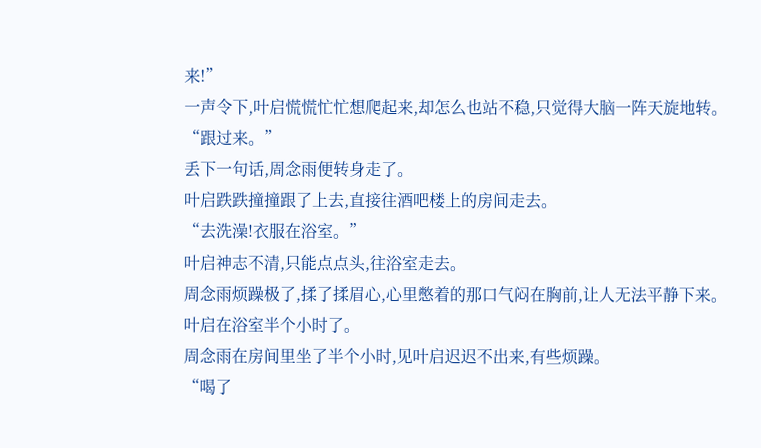来!”
一声令下,叶启慌慌忙忙想爬起来,却怎么也站不稳,只觉得大脑一阵天旋地转。
“跟过来。”
丢下一句话,周念雨便转身走了。
叶启跌跌撞撞跟了上去,直接往酒吧楼上的房间走去。
“去洗澡!衣服在浴室。”
叶启神志不清,只能点点头,往浴室走去。
周念雨烦躁极了,揉了揉眉心,心里憋着的那口气闷在胸前,让人无法平静下来。
叶启在浴室半个小时了。
周念雨在房间里坐了半个小时,见叶启迟迟不出来,有些烦躁。
“喝了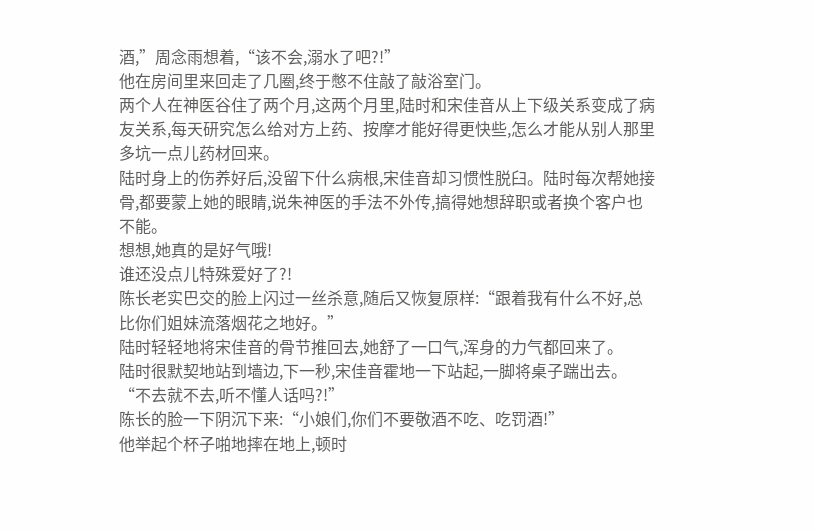酒,”周念雨想着,“该不会,溺水了吧?!”
他在房间里来回走了几圈,终于憋不住敲了敲浴室门。
两个人在神医谷住了两个月,这两个月里,陆时和宋佳音从上下级关系变成了病友关系,每天研究怎么给对方上药、按摩才能好得更快些,怎么才能从别人那里多坑一点儿药材回来。
陆时身上的伤养好后,没留下什么病根,宋佳音却习惯性脱臼。陆时每次帮她接骨,都要蒙上她的眼睛,说朱神医的手法不外传,搞得她想辞职或者换个客户也不能。
想想,她真的是好气哦!
谁还没点儿特殊爱好了?!
陈长老实巴交的脸上闪过一丝杀意,随后又恢复原样:“跟着我有什么不好,总比你们姐妹流落烟花之地好。”
陆时轻轻地将宋佳音的骨节推回去,她舒了一口气,浑身的力气都回来了。
陆时很默契地站到墙边,下一秒,宋佳音霍地一下站起,一脚将桌子踹出去。
“不去就不去,听不懂人话吗?!”
陈长的脸一下阴沉下来:“小娘们,你们不要敬酒不吃、吃罚酒!”
他举起个杯子啪地摔在地上,顿时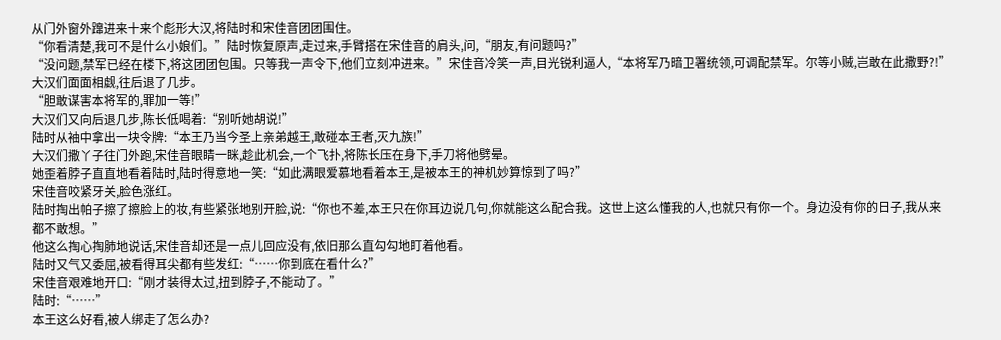从门外窗外蹿进来十来个彪形大汉,将陆时和宋佳音团团围住。
“你看清楚,我可不是什么小娘们。”陆时恢复原声,走过来,手臂搭在宋佳音的肩头,问,“朋友,有问题吗?”
“没问题,禁军已经在楼下,将这团团包围。只等我一声令下,他们立刻冲进来。”宋佳音冷笑一声,目光锐利逼人,“本将军乃暗卫署统领,可调配禁军。尔等小贼,岂敢在此撒野?!”
大汉们面面相觑,往后退了几步。
“胆敢谋害本将军的,罪加一等!”
大汉们又向后退几步,陈长低喝着:“别听她胡说!”
陆时从袖中拿出一块令牌:“本王乃当今圣上亲弟越王,敢碰本王者,灭九族!”
大汉们撒丫子往门外跑,宋佳音眼睛一眯,趁此机会,一个飞扑,将陈长压在身下,手刀将他劈晕。
她歪着脖子直直地看着陆时,陆时得意地一笑:“如此满眼爱慕地看着本王,是被本王的神机妙算惊到了吗?”
宋佳音咬紧牙关,脸色涨红。
陆时掏出帕子擦了擦脸上的妆,有些紧张地别开脸,说:“你也不差,本王只在你耳边说几句,你就能这么配合我。这世上这么懂我的人,也就只有你一个。身边没有你的日子,我从来都不敢想。”
他这么掏心掏肺地说话,宋佳音却还是一点儿回应没有,依旧那么直勾勾地盯着他看。
陆时又气又委屈,被看得耳尖都有些发红:“……你到底在看什么?”
宋佳音艰难地开口:“刚才装得太过,扭到脖子,不能动了。”
陆时:“……”
本王这么好看,被人绑走了怎么办?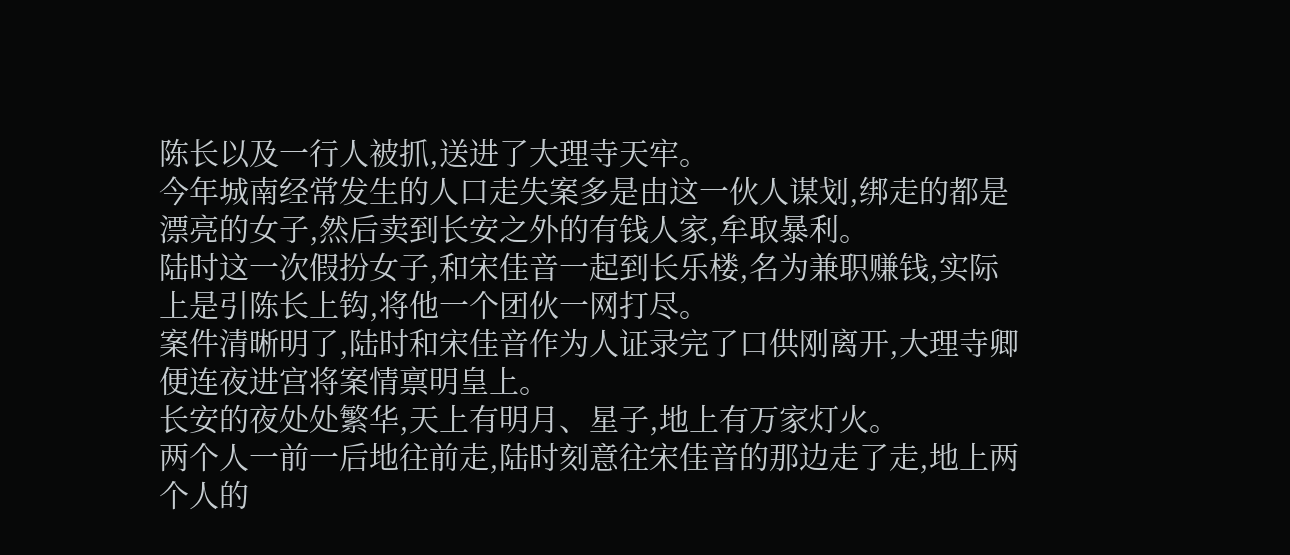陈长以及一行人被抓,送进了大理寺天牢。
今年城南经常发生的人口走失案多是由这一伙人谋划,绑走的都是漂亮的女子,然后卖到长安之外的有钱人家,牟取暴利。
陆时这一次假扮女子,和宋佳音一起到长乐楼,名为兼职赚钱,实际上是引陈长上钩,将他一个团伙一网打尽。
案件清晰明了,陆时和宋佳音作为人证录完了口供刚离开,大理寺卿便连夜进宫将案情禀明皇上。
长安的夜处处繁华,天上有明月、星子,地上有万家灯火。
两个人一前一后地往前走,陆时刻意往宋佳音的那边走了走,地上两个人的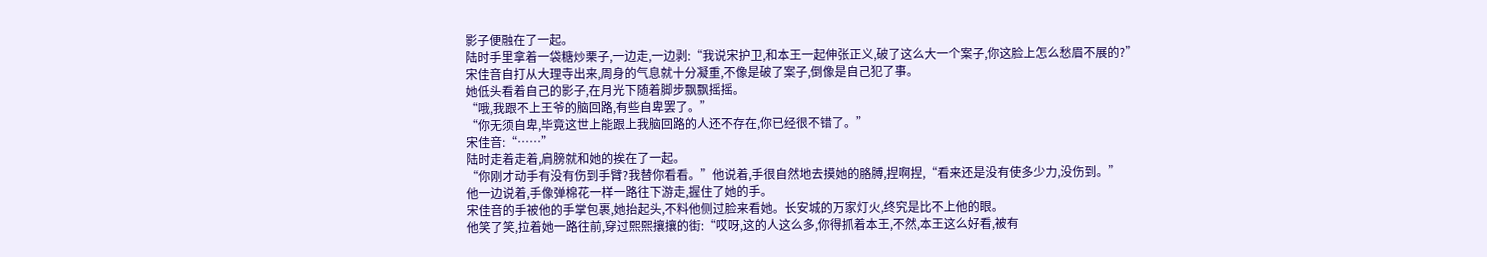影子便融在了一起。
陆时手里拿着一袋糖炒栗子,一边走,一边剥:“我说宋护卫,和本王一起伸张正义,破了这么大一个案子,你这脸上怎么愁眉不展的?”
宋佳音自打从大理寺出来,周身的气息就十分凝重,不像是破了案子,倒像是自己犯了事。
她低头看着自己的影子,在月光下随着脚步飘飘摇摇。
“哦,我跟不上王爷的脑回路,有些自卑罢了。”
“你无须自卑,毕竟这世上能跟上我脑回路的人还不存在,你已经很不错了。”
宋佳音:“……”
陆时走着走着,肩膀就和她的挨在了一起。
“你刚才动手有没有伤到手臂?我替你看看。”他说着,手很自然地去摸她的胳膊,捏啊捏,“看来还是没有使多少力,没伤到。”
他一边说着,手像弹棉花一样一路往下游走,握住了她的手。
宋佳音的手被他的手掌包裹,她抬起头,不料他侧过脸来看她。长安城的万家灯火,终究是比不上他的眼。
他笑了笑,拉着她一路往前,穿过熙熙攘攘的街:“哎呀,这的人这么多,你得抓着本王,不然,本王这么好看,被有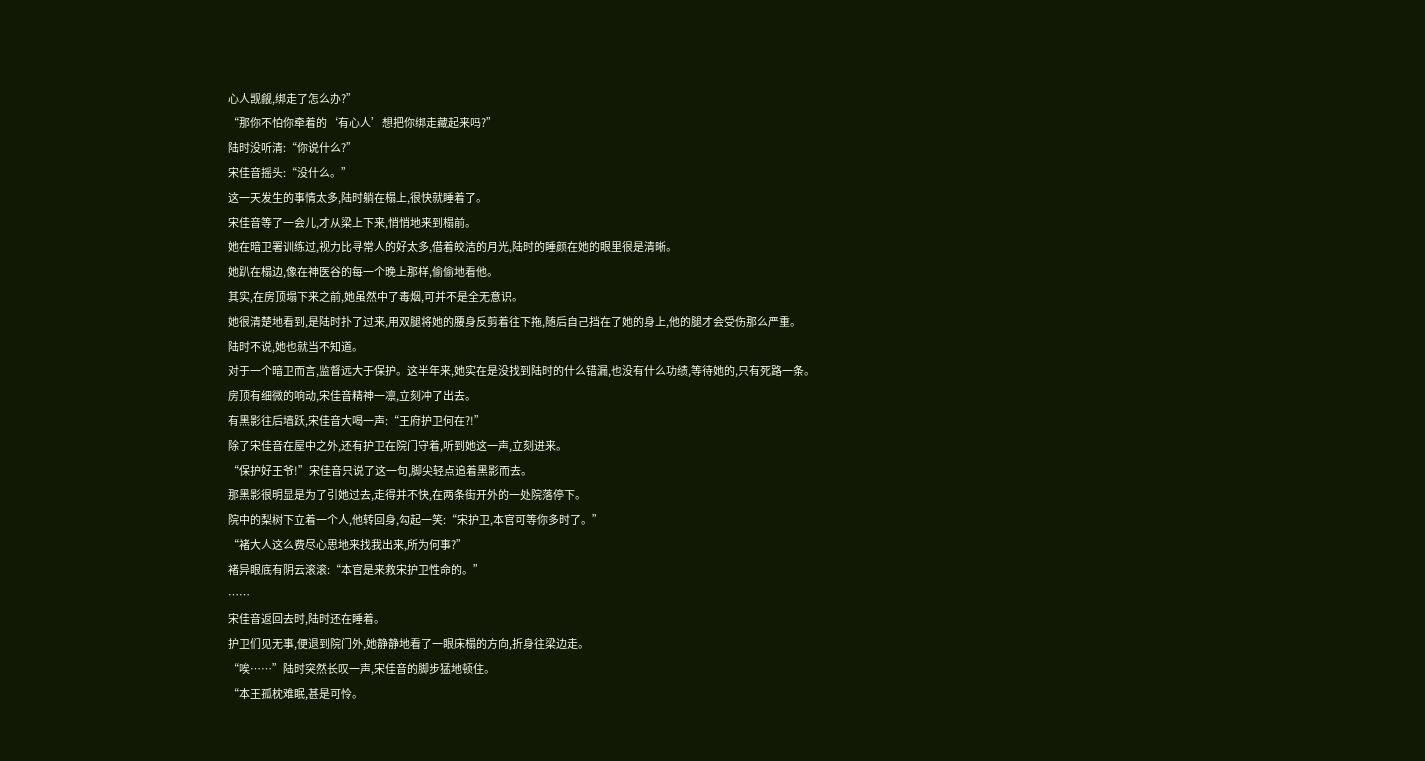心人觊觎,绑走了怎么办?”
“那你不怕你牵着的‘有心人’想把你绑走藏起来吗?”
陆时没听清:“你说什么?”
宋佳音摇头:“没什么。”
这一天发生的事情太多,陆时躺在榻上,很快就睡着了。
宋佳音等了一会儿,才从梁上下来,悄悄地来到榻前。
她在暗卫署训练过,视力比寻常人的好太多,借着皎洁的月光,陆时的睡颜在她的眼里很是清晰。
她趴在榻边,像在神医谷的每一个晚上那样,偷偷地看他。
其实,在房顶塌下来之前,她虽然中了毒烟,可并不是全无意识。
她很清楚地看到,是陆时扑了过来,用双腿将她的腰身反剪着往下拖,随后自己挡在了她的身上,他的腿才会受伤那么严重。
陆时不说,她也就当不知道。
对于一个暗卫而言,监督远大于保护。这半年来,她实在是没找到陆时的什么错漏,也没有什么功绩,等待她的,只有死路一条。
房顶有细微的响动,宋佳音精神一凛,立刻冲了出去。
有黑影往后墙跃,宋佳音大喝一声:“王府护卫何在?!”
除了宋佳音在屋中之外,还有护卫在院门守着,听到她这一声,立刻进来。
“保护好王爷!”宋佳音只说了这一句,脚尖轻点追着黑影而去。
那黑影很明显是为了引她过去,走得并不快,在两条街开外的一处院落停下。
院中的梨树下立着一个人,他转回身,勾起一笑:“宋护卫,本官可等你多时了。”
“褚大人这么费尽心思地来找我出来,所为何事?”
褚异眼底有阴云滚滚:“本官是来救宋护卫性命的。”
……
宋佳音返回去时,陆时还在睡着。
护卫们见无事,便退到院门外,她静静地看了一眼床榻的方向,折身往梁边走。
“唉……”陆时突然长叹一声,宋佳音的脚步猛地顿住。
“本王孤枕难眠,甚是可怜。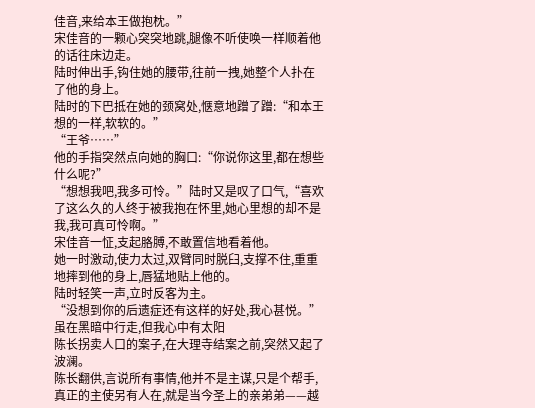佳音,来给本王做抱枕。”
宋佳音的一颗心突突地跳,腿像不听使唤一样顺着他的话往床边走。
陆时伸出手,钩住她的腰带,往前一拽,她整个人扑在了他的身上。
陆时的下巴抵在她的颈窝处,惬意地蹭了蹭:“和本王想的一样,软软的。”
“王爷……”
他的手指突然点向她的胸口:“你说你这里,都在想些什么呢?”
“想想我吧,我多可怜。”陆时又是叹了口气,“喜欢了这么久的人终于被我抱在怀里,她心里想的却不是我,我可真可怜啊。”
宋佳音一怔,支起胳膊,不敢置信地看着他。
她一时激动,使力太过,双臂同时脱臼,支撑不住,重重地摔到他的身上,唇猛地贴上他的。
陆时轻笑一声,立时反客为主。
“没想到你的后遗症还有这样的好处,我心甚悦。”
虽在黑暗中行走,但我心中有太阳
陈长拐卖人口的案子,在大理寺结案之前,突然又起了波澜。
陈长翻供,言说所有事情,他并不是主谋,只是个帮手,真正的主使另有人在,就是当今圣上的亲弟弟——越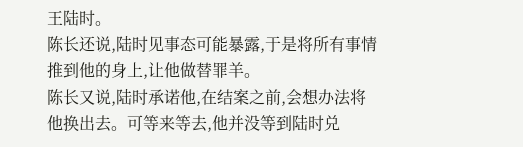王陆时。
陈长还说,陆时见事态可能暴露,于是将所有事情推到他的身上,让他做替罪羊。
陈长又说,陆时承诺他,在结案之前,会想办法将他换出去。可等来等去,他并没等到陆时兑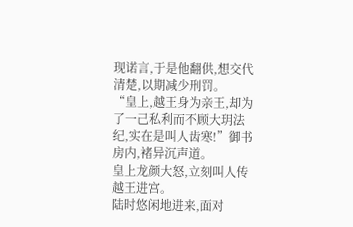现诺言,于是他翻供,想交代清楚,以期减少刑罚。
“皇上,越王身为亲王,却为了一己私利而不顾大玥法纪,实在是叫人齿寒!”御书房内,褚异沉声道。
皇上龙颜大怒,立刻叫人传越王进宫。
陆时悠闲地进来,面对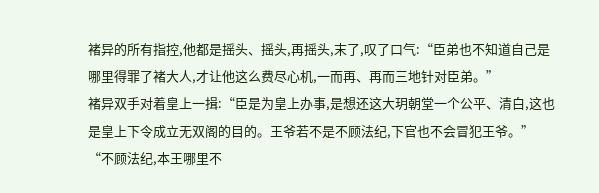褚异的所有指控,他都是摇头、摇头,再摇头,末了,叹了口气:“臣弟也不知道自己是哪里得罪了褚大人,才让他这么费尽心机,一而再、再而三地针对臣弟。”
褚异双手对着皇上一揖:“臣是为皇上办事,是想还这大玥朝堂一个公平、清白,这也是皇上下令成立无双阁的目的。王爷若不是不顾法纪,下官也不会冒犯王爷。”
“不顾法纪,本王哪里不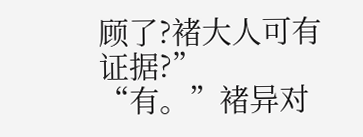顾了?褚大人可有证据?”
“有。”褚异对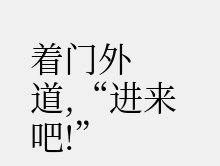着门外道,“进来吧!”